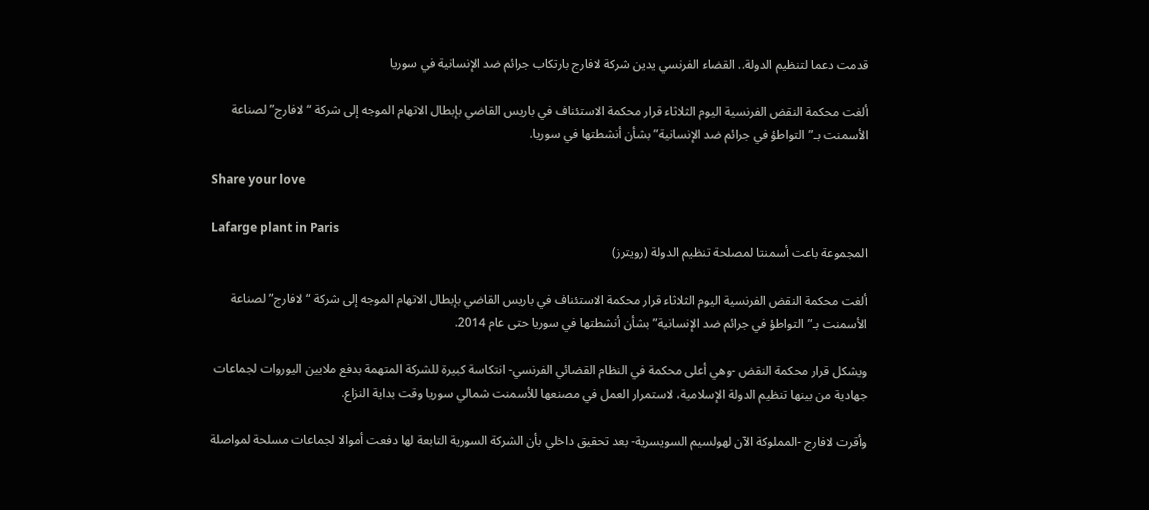قدمت دعما لتنظيم الدولة.. القضاء الفرنسي يدين شركة لافارج بارتكاب جرائم ضد الإنسانية في سوريا

ألغت محكمة النقض الفرنسية اليوم الثلاثاء قرار محكمة الاستئناف في باريس القاضي بإبطال الاتهام الموجه إلى شركة “لافارج” لصناعة الأسمنت بـ”التواطؤ في جرائم ضد الإنسانية” بشأن أنشطتها في سوريا.

Share your love

Lafarge plant in Paris
المجموعة باعت أسمنتا لمصلحة تنظيم الدولة (رويترز)

ألغت محكمة النقض الفرنسية اليوم الثلاثاء قرار محكمة الاستئناف في باريس القاضي بإبطال الاتهام الموجه إلى شركة “لافارج” لصناعة الأسمنت بـ”التواطؤ في جرائم ضد الإنسانية” بشأن أنشطتها في سوريا حتى عام 2014.

ويشكل قرار محكمة النقض -وهي أعلى محكمة في النظام القضائي الفرنسي- انتكاسة كبيرة للشركة المتهمة بدفع ملايين اليوروات لجماعات جهادية من بينها تنظيم الدولة الإسلامية، لاستمرار العمل في مصنعها للأسمنت شمالي سوريا وقت بداية النزاع.

وأقرت لافارج -المملوكة الآن لهولسيم السويسرية- بعد تحقيق داخلي بأن الشركة السورية التابعة لها دفعت أموالا لجماعات مسلحة لمواصلة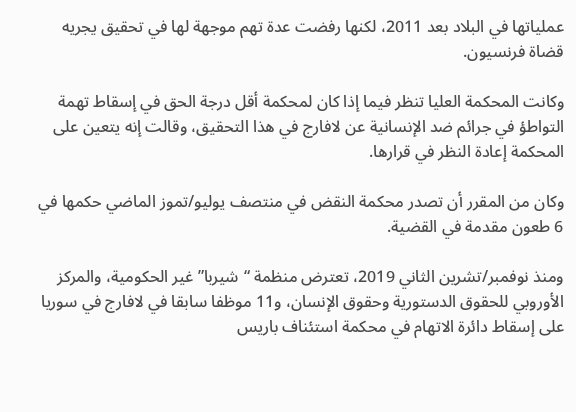عملياتها في البلاد بعد 2011، لكنها رفضت عدة تهم موجهة لها في تحقيق يجريه قضاة فرنسيون.

وكانت المحكمة العليا تنظر فيما إذا كان لمحكمة أقل درجة الحق في إسقاط تهمة التواطؤ في جرائم ضد الإنسانية عن لافارج في هذا التحقيق، وقالت إنه يتعين على المحكمة إعادة النظر في قرارها.

وكان من المقرر أن تصدر محكمة النقض في منتصف يوليو/تموز الماضي حكمها في 6 طعون مقدمة في القضية.

ومنذ نوفمبر/تشرين الثاني 2019، تعترض منظمة “شيربا” غير الحكومية، والمركز الأوروبي للحقوق الدستورية وحقوق الإنسان، و11 موظفا سابقا في لافارج في سوريا على إسقاط دائرة الاتهام في محكمة استئناف باريس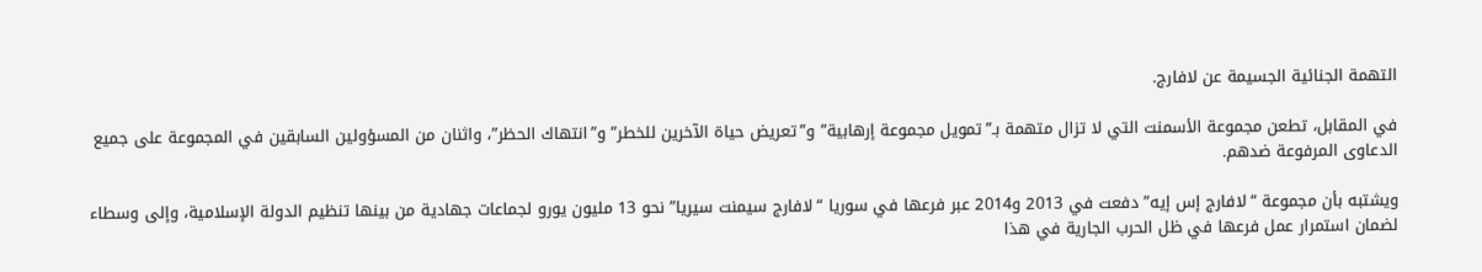التهمة الجنائية الجسيمة عن لافارج.

في المقابل، تطعن مجموعة الأسمنت التي لا تزال متهمة بـ”تمويل مجموعة إرهابية” و”تعريض حياة الآخرين للخطر” و”انتهاك الحظر”، واثنان من المسؤولين السابقين في المجموعة على جميع الدعاوى المرفوعة ضدهم.

ويشتبه بأن مجموعة “لافارج إس إيه” دفعت في 2013 و2014 عبر فرعها في سوريا “لافارج سيمنت سيريا” نحو 13 مليون يورو لجماعات جهادية من بينها تنظيم الدولة الإسلامية، وإلى وسطاء لضمان استمرار عمل فرعها في ظل الحرب الجارية في هذا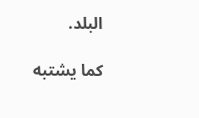البلد.

كما يشتبه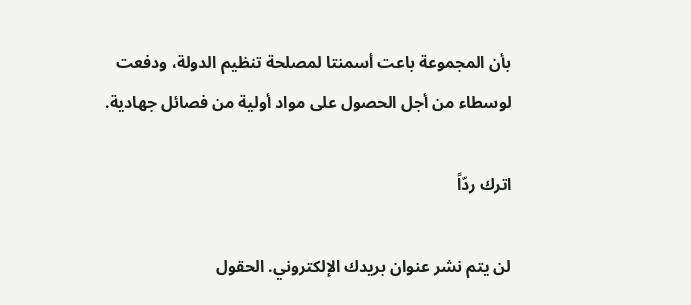بأن المجموعة باعت أسمنتا لمصلحة تنظيم الدولة، ودفعت لوسطاء من أجل الحصول على مواد أولية من فصائل جهادية.

اترك ردّاً

لن يتم نشر عنوان بريدك الإلكتروني. الحقول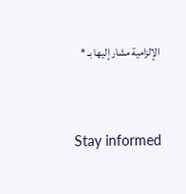الإلزامية مشار إليها بـ *


Stay informed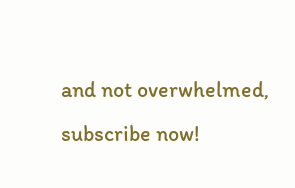and not overwhelmed, subscribe now!